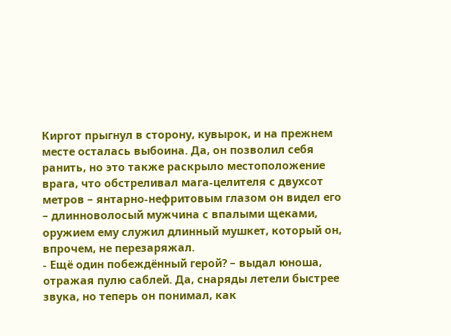Киргот прыгнул в сторону, кувырок, и на прежнем месте осталась выбоина. Да, он позволил себя ранить, но это также раскрыло местоположение врага, что обстреливал мага-целителя с двухсот метров – янтарно-нефритовым глазом он видел его – длинноволосый мужчина с впалыми щеками, оружием ему служил длинный мушкет, который он, впрочем, не перезаряжал.
- Ещё один побеждённый герой? – выдал юноша, отражая пулю саблей. Да, снаряды летели быстрее звука, но теперь он понимал, как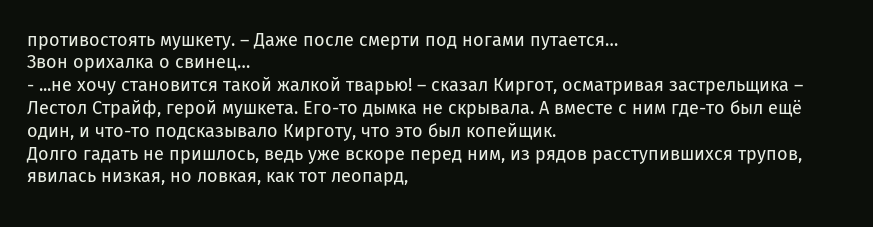противостоять мушкету. – Даже после смерти под ногами путается…
Звон орихалка о свинец…
- ...не хочу становится такой жалкой тварью! – сказал Киргот, осматривая застрельщика – Лестол Страйф, герой мушкета. Его-то дымка не скрывала. А вместе с ним где-то был ещё один, и что-то подсказывало Кирготу, что это был копейщик.
Долго гадать не пришлось, ведь уже вскоре перед ним, из рядов расступившихся трупов, явилась низкая, но ловкая, как тот леопард,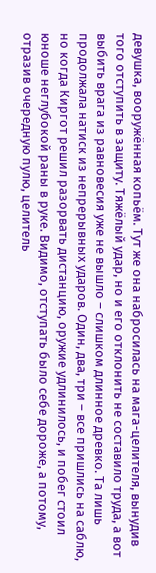девушка, вооружённая копьём. Тут же она набросилась на мага-целителя, вынудив того отступить в защиту. Тяжёлый удар, но и его отклонить не составило труда, а вот выбить врага из равновесия уже не вышло – слишком длинное древко. Та лишь продолжала натиск из непрерывных ударов. Один, два, три – все пришлись на саблю, но когда Киргот решил разорвать дистанцию, оружие удлинилось, и побег стоил юноше неглубокой раны в руке. Видимо, отступать было себе дороже, а потому, отразив очередную пулю, целитель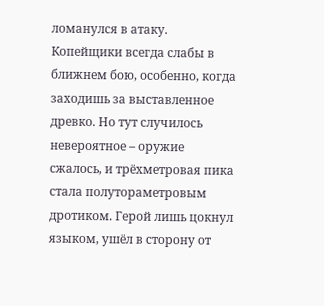ломанулся в атаку. Копейщики всегда слабы в ближнем бою, особенно, когда заходишь за выставленное древко. Но тут случилось невероятное – оружие сжалось, и трёхметровая пика стала полутораметровым дротиком. Герой лишь цокнул языком, ушёл в сторону от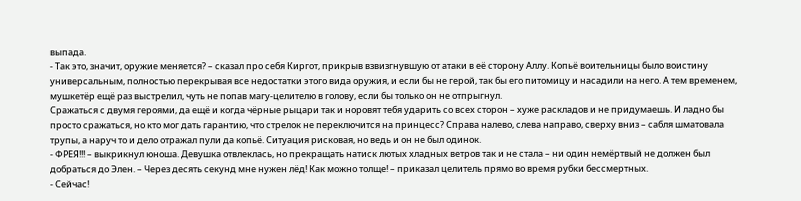выпада.
- Так это, значит, оружие меняется? – сказал про себя Киргот, прикрыв взвизгнувшую от атаки в её сторону Аллу. Копьё воительницы было воистину универсальным, полностью перекрывая все недостатки этого вида оружия, и если бы не герой, так бы его питомицу и насадили на него. А тем временем, мушкетёр ещё раз выстрелил, чуть не попав магу-целителю в голову, если бы только он не отпрыгнул.
Сражаться с двумя героями, да ещё и когда чёрные рыцари так и норовят тебя ударить со всех сторон – хуже раскладов и не придумаешь. И ладно бы просто сражаться, но кто мог дать гарантию, что стрелок не переключится на принцесс? Справа налево, слева направо, сверху вниз – сабля шматовала трупы, а наруч то и дело отражал пули да копьё. Ситуация рисковая, но ведь и он не был одинок.
- ФРЕЯ!!! – выкрикнул юноша. Девушка отвлеклась, но прекращать натиск лютых хладных ветров так и не стала – ни один немёртвый не должен был добраться до Элен. – Через десять секунд мне нужен лёд! Как можно толще! – приказал целитель прямо во время рубки бессмертных.
- Сейчас!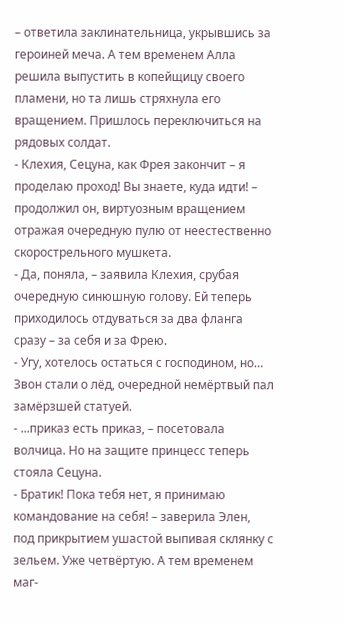– ответила заклинательница, укрывшись за героиней меча. А тем временем Алла решила выпустить в копейщицу своего пламени, но та лишь стряхнула его вращением. Пришлось переключиться на рядовых солдат.
- Клехия, Сецуна, как Фрея закончит – я проделаю проход! Вы знаете, куда идти! – продолжил он, виртуозным вращением отражая очередную пулю от неестественно скорострельного мушкета.
- Да, поняла, – заявила Клехия, срубая очередную синюшную голову. Ей теперь приходилось отдуваться за два фланга сразу – за себя и за Фрею.
- Угу, хотелось остаться с господином, но…
Звон стали о лёд, очередной немёртвый пал замёрзшей статуей.
- ...приказ есть приказ, – посетовала волчица. Но на защите принцесс теперь стояла Сецуна.
- Братик! Пока тебя нет, я принимаю командование на себя! – заверила Элен, под прикрытием ушастой выпивая склянку с зельем. Уже четвёртую. А тем временем маг-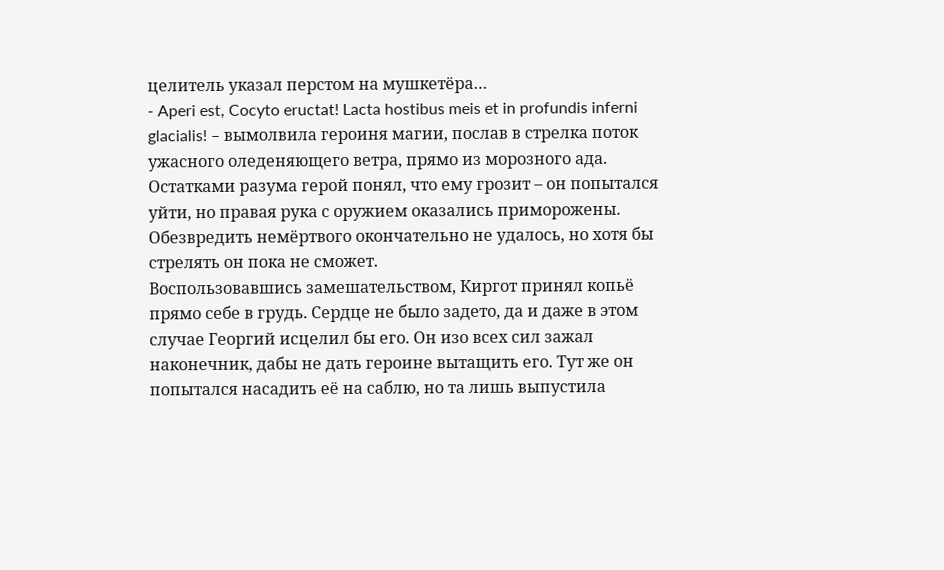целитель указал перстом на мушкетёра…
- Aperi est, Cocyto eructat! Lacta hostibus meis et in profundis inferni glacialis! – вымолвила героиня магии, послав в стрелка поток ужасного оледеняющего ветра, прямо из морозного ада. Остатками разума герой понял, что ему грозит – он попытался уйти, но правая рука с оружием оказались приморожены. Обезвредить немёртвого окончательно не удалось, но хотя бы стрелять он пока не сможет.
Воспользовавшись замешательством, Киргот принял копьё прямо себе в грудь. Сердце не было задето, да и даже в этом случае Георгий исцелил бы его. Он изо всех сил зажал наконечник, дабы не дать героине вытащить его. Тут же он попытался насадить её на саблю, но та лишь выпустила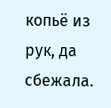копьё из рук, да сбежала.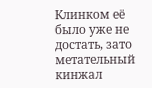Клинком её было уже не достать, зато метательный кинжал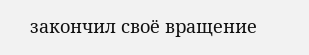закончил своё вращение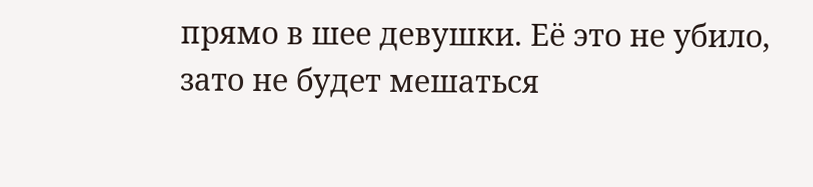прямо в шее девушки. Её это не убило, зато не будет мешаться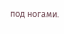под ногами.